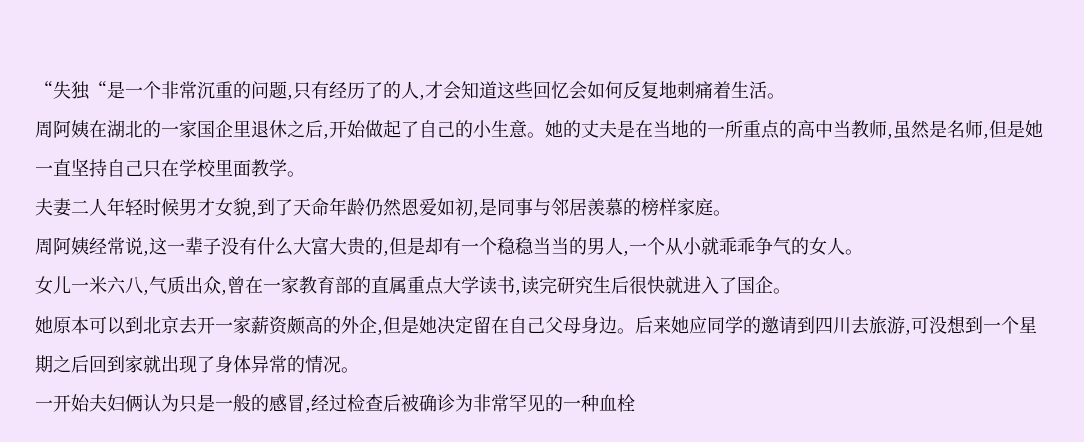“失独“是一个非常沉重的问题,只有经历了的人,才会知道这些回忆会如何反复地刺痛着生活。
周阿姨在湖北的一家国企里退休之后,开始做起了自己的小生意。她的丈夫是在当地的一所重点的高中当教师,虽然是名师,但是她一直坚持自己只在学校里面教学。
夫妻二人年轻时候男才女貌,到了天命年龄仍然恩爱如初,是同事与邻居羡慕的榜样家庭。
周阿姨经常说,这一辈子没有什么大富大贵的,但是却有一个稳稳当当的男人,一个从小就乖乖争气的女人。
女儿一米六八,气质出众,曾在一家教育部的直属重点大学读书,读完研究生后很快就进入了国企。
她原本可以到北京去开一家薪资颇高的外企,但是她决定留在自己父母身边。后来她应同学的邀请到四川去旅游,可没想到一个星期之后回到家就出现了身体异常的情况。
一开始夫妇俩认为只是一般的感冒,经过检查后被确诊为非常罕见的一种血栓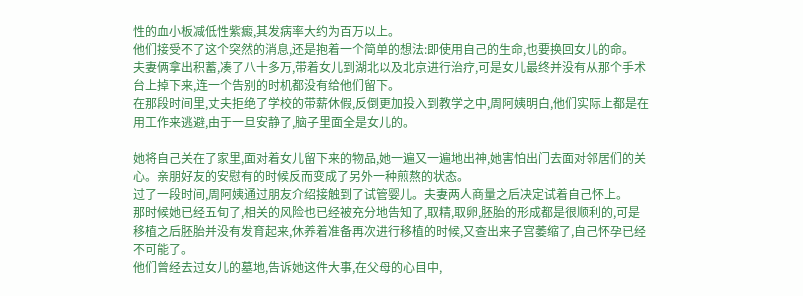性的血小板减低性紫癜,其发病率大约为百万以上。
他们接受不了这个突然的消息,还是抱着一个简单的想法:即使用自己的生命,也要换回女儿的命。
夫妻俩拿出积蓄,凑了八十多万,带着女儿到湖北以及北京进行治疗,可是女儿最终并没有从那个手术台上掉下来,连一个告别的时机都没有给他们留下。
在那段时间里,丈夫拒绝了学校的带薪休假,反倒更加投入到教学之中,周阿姨明白,他们实际上都是在用工作来逃避,由于一旦安静了,脑子里面全是女儿的。

她将自己关在了家里,面对着女儿留下来的物品,她一遍又一遍地出神,她害怕出门去面对邻居们的关心。亲朋好友的安慰有的时候反而变成了另外一种煎熬的状态。
过了一段时间,周阿姨通过朋友介绍接触到了试管婴儿。夫妻两人商量之后决定试着自己怀上。
那时候她已经五旬了,相关的风险也已经被充分地告知了,取精,取卵,胚胎的形成都是很顺利的,可是移植之后胚胎并没有发育起来,休养着准备再次进行移植的时候,又查出来子宫萎缩了,自己怀孕已经不可能了。
他们曾经去过女儿的墓地,告诉她这件大事,在父母的心目中,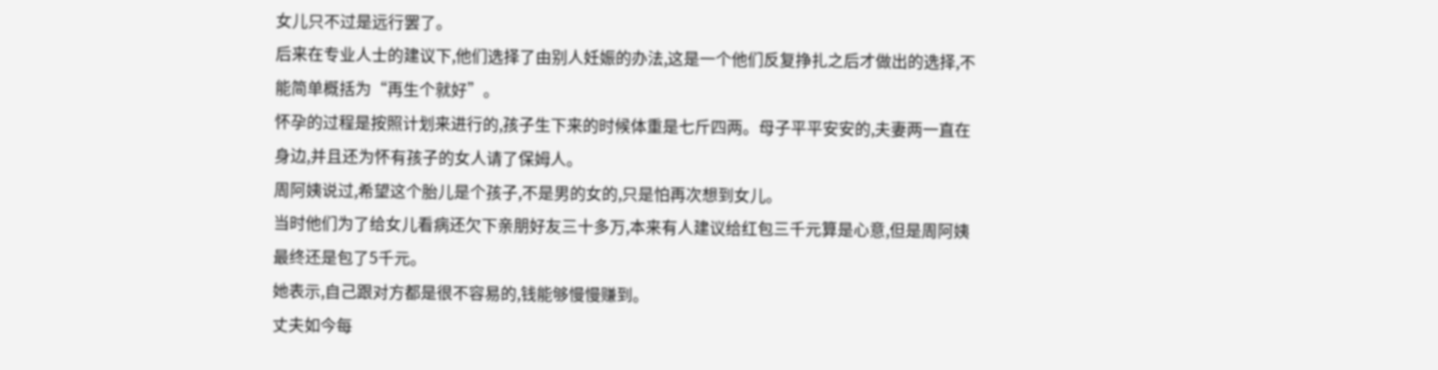女儿只不过是远行罢了。
后来在专业人士的建议下,他们选择了由别人妊娠的办法,这是一个他们反复挣扎之后才做出的选择,不能简单概括为“再生个就好”。
怀孕的过程是按照计划来进行的,孩子生下来的时候体重是七斤四两。母子平平安安的,夫妻两一直在身边,并且还为怀有孩子的女人请了保姆人。
周阿姨说过,希望这个胎儿是个孩子,不是男的女的,只是怕再次想到女儿。
当时他们为了给女儿看病还欠下亲朋好友三十多万,本来有人建议给红包三千元算是心意,但是周阿姨最终还是包了5千元。
她表示,自己跟对方都是很不容易的,钱能够慢慢赚到。
丈夫如今每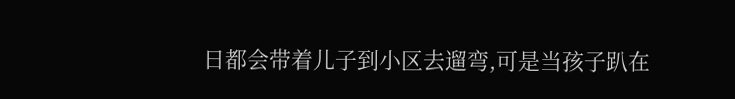日都会带着儿子到小区去遛弯,可是当孩子趴在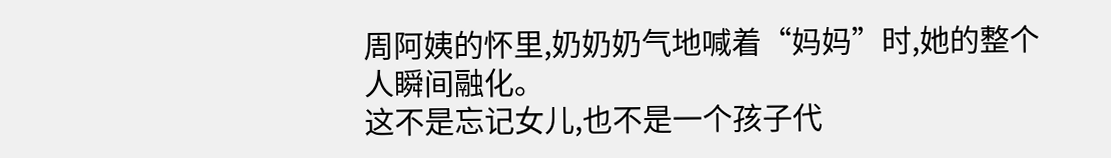周阿姨的怀里,奶奶奶气地喊着“妈妈”时,她的整个人瞬间融化。
这不是忘记女儿,也不是一个孩子代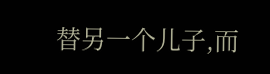替另一个儿子,而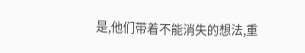是,他们带着不能消失的想法,重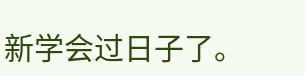新学会过日子了。